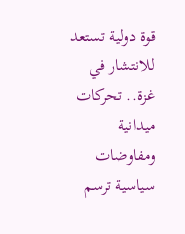قوة دولية تستعد للانتشار في غزة.. تحركات ميدانية ومفاوضات سياسية ترسم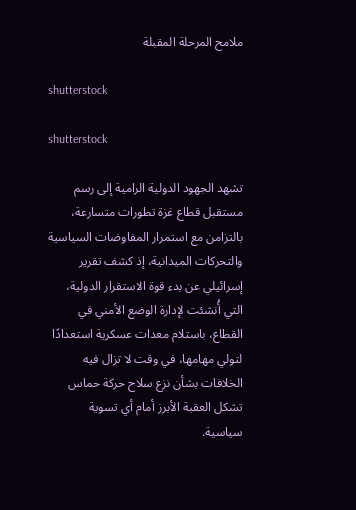ملامح المرحلة المقبلة

shutterstock

shutterstock

تشهد الجهود الدولية الرامية إلى رسم مستقبل قطاع غزة تطورات متسارعة، بالتزامن مع استمرار المفاوضات السياسية والتحركات الميدانية، إذ كشف تقرير إسرائيلي عن بدء قوة الاستقرار الدولية، التي أُنشئت لإدارة الوضع الأمني في القطاع، باستلام معدات عسكرية استعدادًا لتولي مهامها، في وقت لا تزال فيه الخلافات بشأن نزع سلاح حركة حماس تشكل العقبة الأبرز أمام أي تسوية سياسية.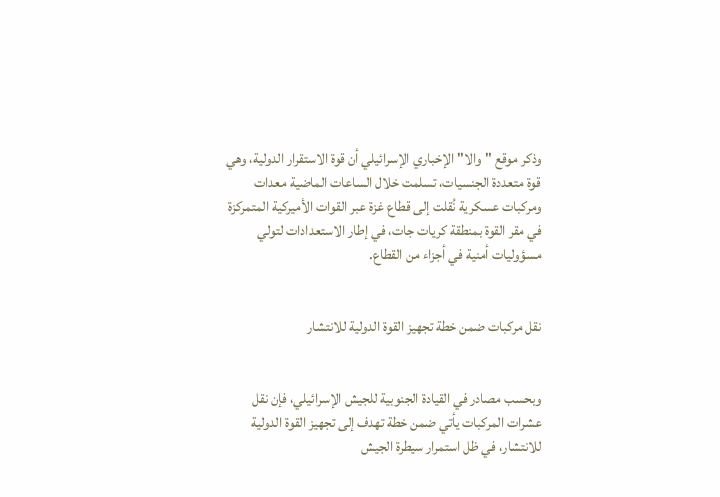وذكر موقع "والا" الإخباري الإسرائيلي أن قوة الاستقرار الدولية، وهي قوة متعددة الجنسيات، تسلمت خلال الساعات الماضية معدات ومركبات عسكرية نُقلت إلى قطاع غزة عبر القوات الأميركية المتمركزة في مقر القوة بمنطقة كريات جات، في إطار الاستعدادات لتولي مسؤوليات أمنية في أجزاء من القطاع.


نقل مركبات ضمن خطة تجهيز القوة الدولية للانتشار


وبحسب مصادر في القيادة الجنوبية للجيش الإسرائيلي، فإن نقل عشرات المركبات يأتي ضمن خطة تهدف إلى تجهيز القوة الدولية للانتشار، في ظل استمرار سيطرة الجيش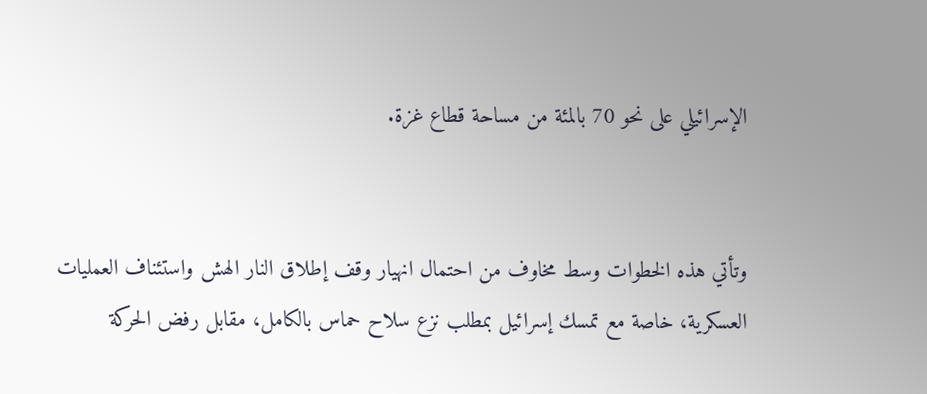الإسرائيلي على نحو 70 بالمئة من مساحة قطاع غزة.


وتأتي هذه الخطوات وسط مخاوف من احتمال انهيار وقف إطلاق النار الهش واستئناف العمليات العسكرية، خاصة مع تمسك إسرائيل بمطلب نزع سلاح حماس بالكامل، مقابل رفض الحركة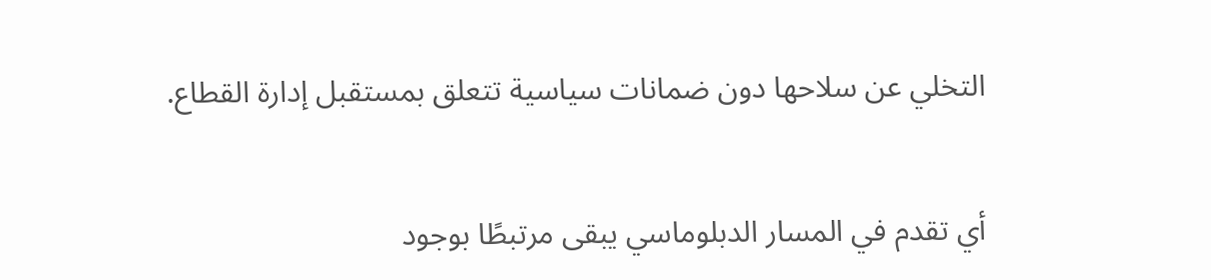التخلي عن سلاحها دون ضمانات سياسية تتعلق بمستقبل إدارة القطاع.


أي تقدم في المسار الدبلوماسي يبقى مرتبطًا بوجود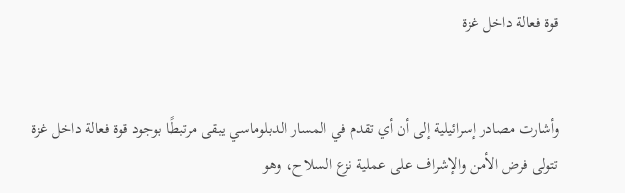قوة فعالة داخل غزة


وأشارت مصادر إسرائيلية إلى أن أي تقدم في المسار الدبلوماسي يبقى مرتبطًا بوجود قوة فعالة داخل غزة تتولى فرض الأمن والإشراف على عملية نزع السلاح، وهو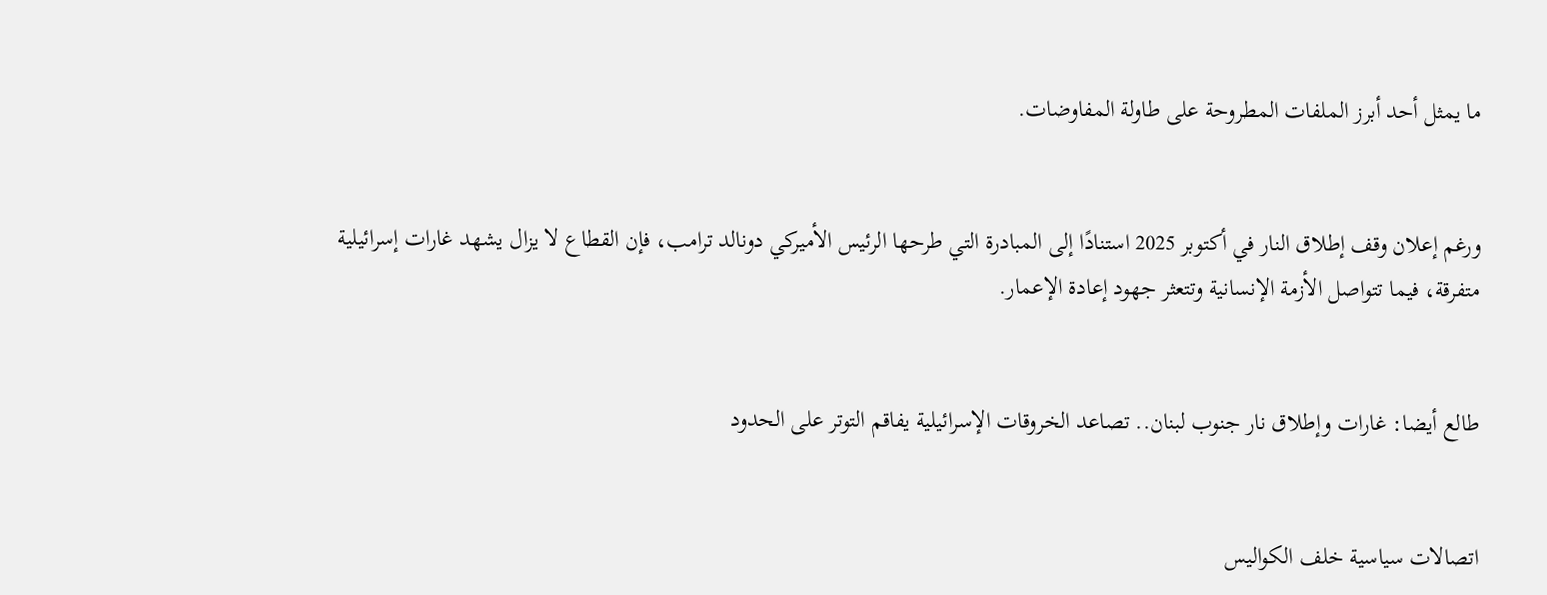ما يمثل أحد أبرز الملفات المطروحة على طاولة المفاوضات.


ورغم إعلان وقف إطلاق النار في أكتوبر 2025 استنادًا إلى المبادرة التي طرحها الرئيس الأميركي دونالد ترامب، فإن القطاع لا يزال يشهد غارات إسرائيلية متفرقة، فيما تتواصل الأزمة الإنسانية وتتعثر جهود إعادة الإعمار.


طالع أيضا: غارات وإطلاق نار جنوب لبنان.. تصاعد الخروقات الإسرائيلية يفاقم التوتر على الحدود


اتصالات سياسية خلف الكواليس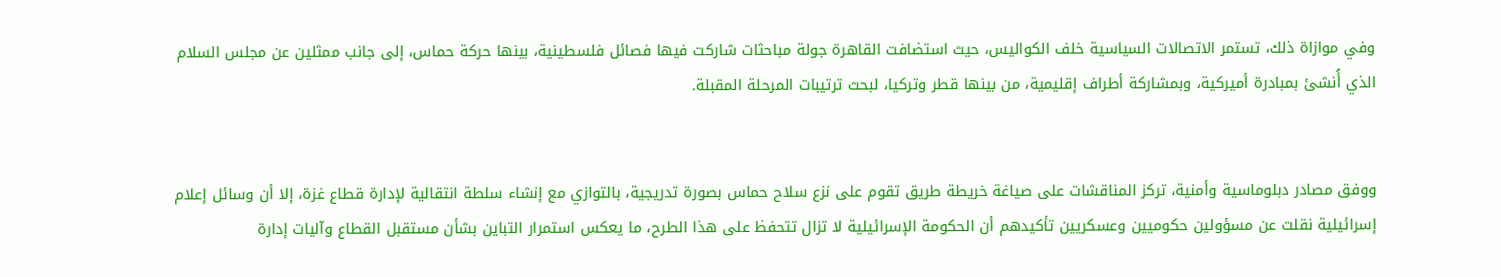وفي موازاة ذلك، تستمر الاتصالات السياسية خلف الكواليس، حيث استضافت القاهرة جولة مباحثات شاركت فيها فصائل فلسطينية، بينها حركة حماس، إلى جانب ممثلين عن مجلس السلام الذي أُنشئ بمبادرة أميركية، وبمشاركة أطراف إقليمية، من بينها قطر وتركيا، لبحث ترتيبات المرحلة المقبلة.


ووفق مصادر دبلوماسية وأمنية، تركز المناقشات على صياغة خريطة طريق تقوم على نزع سلاح حماس بصورة تدريجية، بالتوازي مع إنشاء سلطة انتقالية لإدارة قطاع غزة، إلا أن وسائل إعلام إسرائيلية نقلت عن مسؤولين حكوميين وعسكريين تأكيدهم أن الحكومة الإسرائيلية لا تزال تتحفظ على هذا الطرح، ما يعكس استمرار التباين بشأن مستقبل القطاع وآليات إدارة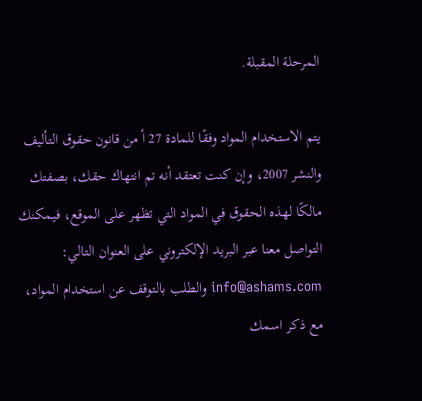المرحلة المقبلة.

يتم الاستخدام المواد وفقًا للمادة 27 أ من قانون حقوق التأليف والنشر 2007، وإن كنت تعتقد أنه تم انتهاك حقك، بصفتك مالكًا لهذه الحقوق في المواد التي تظهر على الموقع، فيمكنك التواصل معنا عبر البريد الإلكتروني على العنوان التالي: info@ashams.com والطلب بالتوقف عن استخدام المواد، مع ذكر اسمك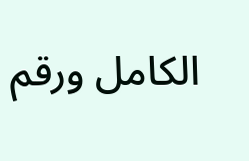الكامل ورقم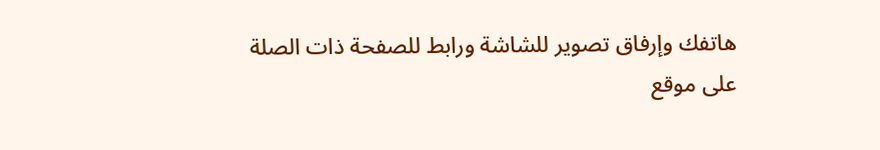هاتفك وإرفاق تصوير للشاشة ورابط للصفحة ذات الصلة على موقع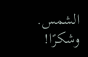الشمس. وشكرًا!